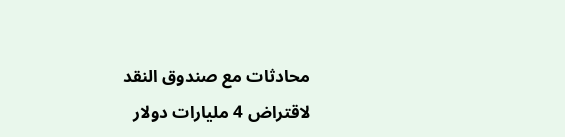محادثات مع صندوق النقد لاقتراض 4 مليارات دولار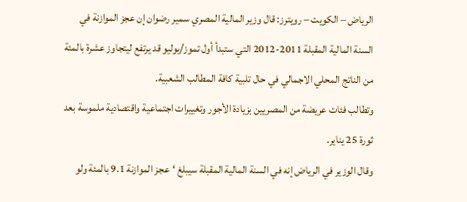الرياض – الكويت – رويترز: قال وزير المالية المصري سمير رضوان إن عجز الموازنة في السنة المالية المقبلة 2011-2012 التي ستبدأ أول تموز/يوليو قد يرتفع ليتجاوز عشرة بالمئة من الناتج المحلي الاجمالي في حال تلبية كافة المطالب الشعبية.
وتطالب فئات عريضة من المصريين بزيادة الأجور وتغييرات اجتماعية واقتصادية ملموسة بعد ثورة 25 يناير.
وقال الوزير في الرياض إنه في السنة المالية المقبلة سيبلغ ‘عجز الموازنة 9.1 بالمئة ولو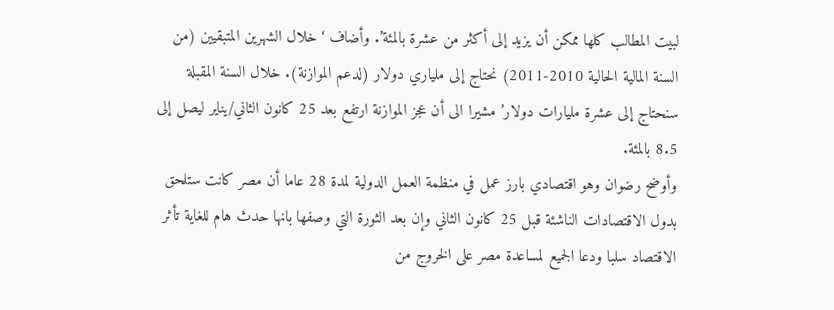لبيت المطالب كلها ممكن أن يزيد إلى أكثر من عشرة بالمئة’. وأضاف ‘خلال الشهرين المتبقيين (من السنة المالية الحالية 2010-2011) نحتاج إلى ملياري دولار (لدعم الموازنة). خلال السنة المقبلة سنحتاج إلى عشرة مليارات دولار’ مشيرا الى أن عجز الموازنة ارتفع بعد 25 كانون الثاني/يناير ليصل إلى 8.5 بالمئة.
وأوضح رضوان وهو اقتصادي بارز عمل في منظمة العمل الدولية لمدة 28 عاما أن مصر كانت ستلحق بدول الاقتصادات الناشئة قبل 25 كانون الثاني وإن بعد الثورة التي وصفها بانها حدث هام للغاية تأثر الاقتصاد سلبا ودعا الجميع لمساعدة مصر على الخروج من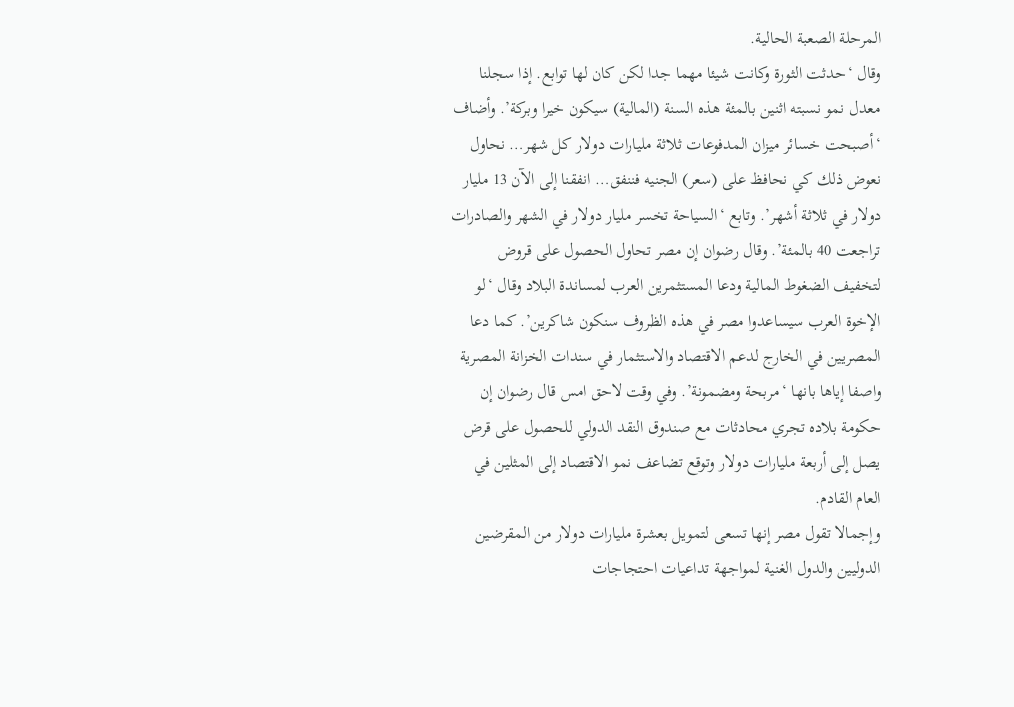المرحلة الصعبة الحالية.
وقال ‘حدثت الثورة وكانت شيئا مهما جدا لكن كان لها توابع. إذا سجلنا معدل نمو نسبته اثنين بالمئة هذه السنة (المالية) سيكون خيرا وبركة’. وأضاف ‘أصبحت خسائر ميزان المدفوعات ثلاثة مليارات دولار كل شهر… نحاول نعوض ذلك كي نحافظ على (سعر) الجنيه فننفق… انفقنا إلى الآن 13 مليار دولار في ثلاثة أشهر’. وتابع ‘السياحة تخسر مليار دولار في الشهر والصادرات تراجعت 40 بالمئة’. وقال رضوان إن مصر تحاول الحصول على قروض لتخفيف الضغوط المالية ودعا المستثمرين العرب لمساندة البلاد وقال ‘لو الإخوة العرب سيساعدوا مصر في هذه الظروف سنكون شاكرين’. كما دعا المصريين في الخارج لدعم الاقتصاد والاستثمار في سندات الخزانة المصرية واصفا إياها بانها ‘مربحة ومضمونة’. وفي وقت لاحق امس قال رضوان إن حكومة بلاده تجري محادثات مع صندوق النقد الدولي للحصول على قرض يصل إلى أربعة مليارات دولار وتوقع تضاعف نمو الاقتصاد إلى المثلين في العام القادم.
وإجمالا تقول مصر إنها تسعى لتمويل بعشرة مليارات دولار من المقرضين الدوليين والدول الغنية لمواجهة تداعيات احتجاجات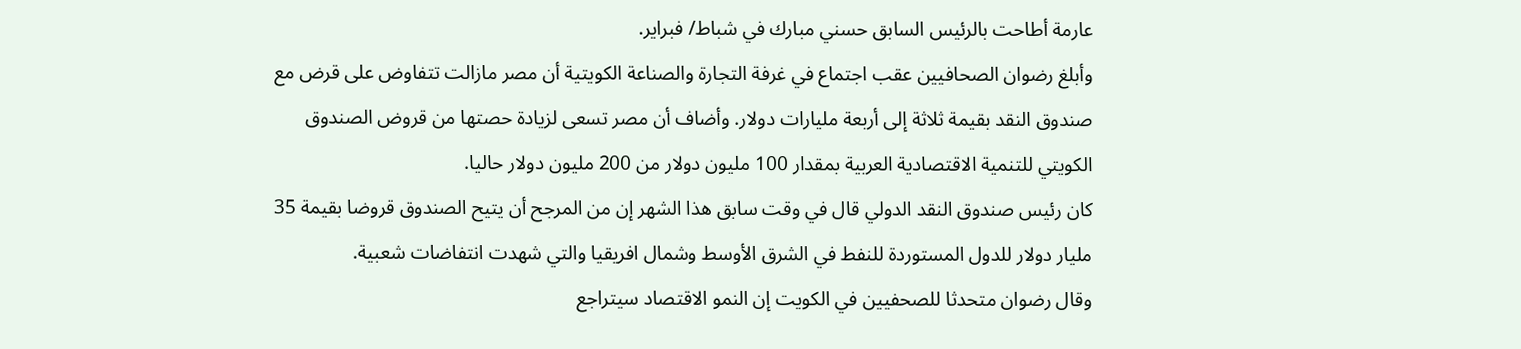عارمة أطاحت بالرئيس السابق حسني مبارك في شباط/ فبراير.
وأبلغ رضوان الصحافيين عقب اجتماع في غرفة التجارة والصناعة الكويتية أن مصر مازالت تتفاوض على قرض مع صندوق النقد بقيمة ثلاثة إلى أربعة مليارات دولار. وأضاف أن مصر تسعى لزيادة حصتها من قروض الصندوق الكويتي للتنمية الاقتصادية العربية بمقدار 100 مليون دولار من 200 مليون دولار حاليا.
كان رئيس صندوق النقد الدولي قال في وقت سابق هذا الشهر إن من المرجح أن يتيح الصندوق قروضا بقيمة 35 مليار دولار للدول المستوردة للنفط في الشرق الأوسط وشمال افريقيا والتي شهدت انتفاضات شعبية.
وقال رضوان متحدثا للصحفيين في الكويت إن النمو الاقتصاد سيتراجع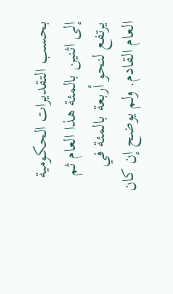بحسب التقديرات الحكومية إلى اثنين بالمئة هذا العام ثم يرتفع لنحو أربعة بالمئة في العام القادم. ولم يوضح إن كان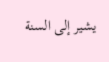يشير إلى السنة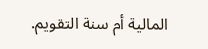المالية أم سنة التقويم.